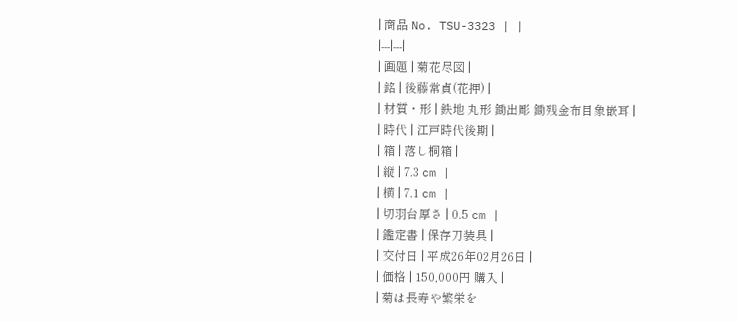| 商品 No. TSU-3323 | |
|---|---|
| 画題 | 菊花尽図 |
| 銘 | 後藤常貞(花押) |
| 材質・形 | 鉄地 丸形 鋤出彫 鋤残金布目象嵌耳 |
| 時代 | 江戸時代後期 |
| 箱 | 落し桐箱 |
| 縦 | 7.3 cm |
| 横 | 7.1 cm |
| 切羽台厚さ | 0.5 cm |
| 鑑定書 | 保存刀装具 |
| 交付日 | 平成26年02月26日 |
| 価格 | 150,000円 購入 |
| 菊は長寿や繁栄を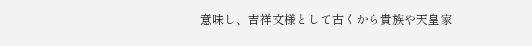意味し、吉祥文様として古くから貴族や天皇家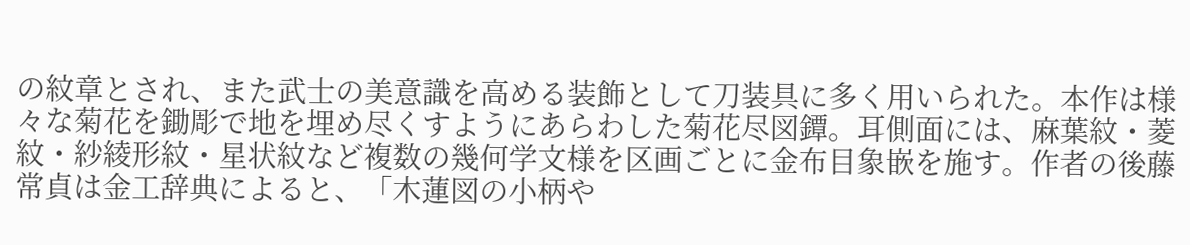の紋章とされ、また武士の美意識を高める装飾として刀装具に多く用いられた。本作は様々な菊花を鋤彫で地を埋め尽くすようにあらわした菊花尽図鐔。耳側面には、麻葉紋・菱紋・紗綾形紋・星状紋など複数の幾何学文様を区画ごとに金布目象嵌を施す。作者の後藤常貞は金工辞典によると、「木蓮図の小柄や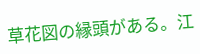草花図の縁頭がある。江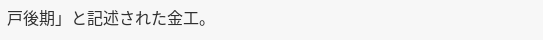戸後期」と記述された金工。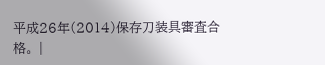平成26年(2014)保存刀装具審査合格。 |